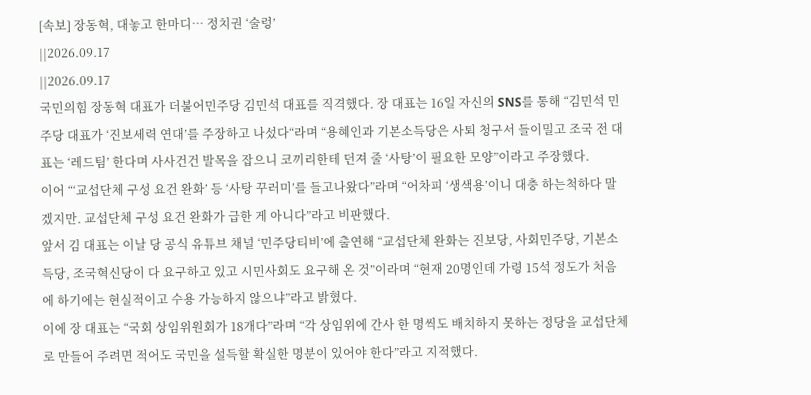[속보] 장동혁, 대놓고 한마디… 정치권 ‘술렁’
||2026.09.17
||2026.09.17
국민의힘 장동혁 대표가 더불어민주당 김민석 대표를 직격했다. 장 대표는 16일 자신의 SNS를 통해 “김민석 민주당 대표가 ‘진보세력 연대’를 주장하고 나섰다“라며 “용혜인과 기본소득당은 사퇴 청구서 들이밀고 조국 전 대표는 ‘레드팀’ 한다며 사사건건 발목을 잡으니 코끼리한테 던져 줄 ‘사탕’이 필요한 모양”이라고 주장했다.
이어 “‘교섭단체 구성 요건 완화’ 등 ‘사탕 꾸러미’를 들고나왔다”라며 “어차피 ‘생색용’이니 대충 하는척하다 말겠지만. 교섭단체 구성 요건 완화가 급한 게 아니다”라고 비판했다.
앞서 김 대표는 이날 당 공식 유튜브 채널 ‘민주당티비’에 출연해 “교섭단체 완화는 진보당, 사회민주당, 기본소득당, 조국혁신당이 다 요구하고 있고 시민사회도 요구해 온 것”이라며 “현재 20명인데 가령 15석 정도가 처음에 하기에는 현실적이고 수용 가능하지 않으냐”라고 밝혔다.
이에 장 대표는 “국회 상임위원회가 18개다”라며 “각 상임위에 간사 한 명씩도 배치하지 못하는 정당을 교섭단체로 만들어 주려면 적어도 국민을 설득할 확실한 명분이 있어야 한다”라고 지적했다.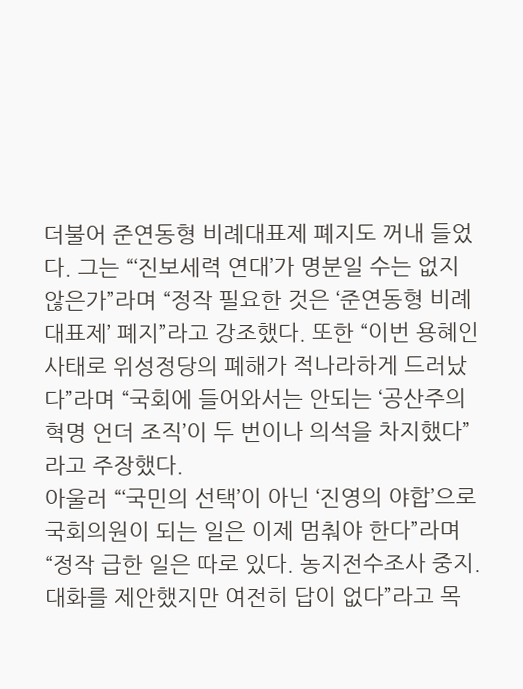더불어 준연동형 비례대표제 폐지도 꺼내 들었다. 그는 “‘진보세력 연대’가 명분일 수는 없지 않은가”라며 “정작 필요한 것은 ‘준연동형 비례대표제’ 폐지”라고 강조했다. 또한 “이번 용혜인 사태로 위성정당의 폐해가 적나라하게 드러났다”라며 “국회에 들어와서는 안되는 ‘공산주의 혁명 언더 조직’이 두 번이나 의석을 차지했다”라고 주장했다.
아울러 “‘국민의 선택’이 아닌 ‘진영의 야합’으로 국회의원이 되는 일은 이제 멈춰야 한다”라며 “정작 급한 일은 따로 있다. 농지전수조사 중지. 대화를 제안했지만 여전히 답이 없다”라고 목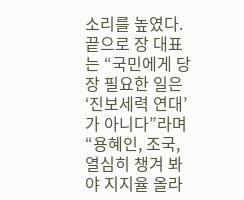소리를 높였다.
끝으로 장 대표는 “국민에게 당장 필요한 일은 ‘진보세력 연대’가 아니다”라며 “용혜인, 조국, 열심히 챙겨 봐야 지지율 올라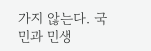가지 않는다. 국민과 민생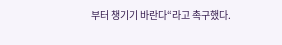부터 챙기기 바란다“라고 촉구했다.